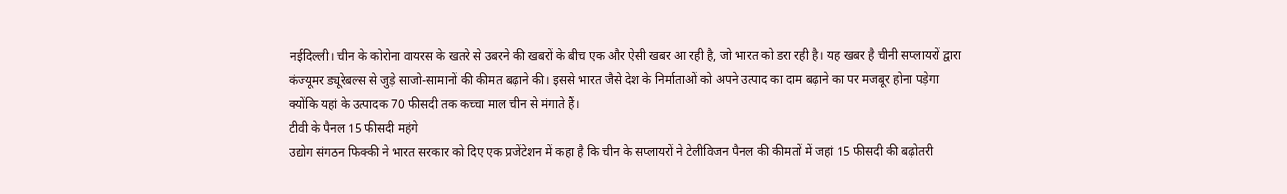नईदिल्ली। चीन के कोरोना वायरस के खतरे से उबरने की खबरों के बीच एक और ऐसी खबर आ रही है, जो भारत को डरा रही है। यह खबर है चीनी सप्लायरों द्वारा कंज्यूमर ड्यूरेबल्स से जुड़े साजो-सामानों की कीमत बढ़ाने की। इससे भारत जैसे देश के निर्माताओं को अपने उत्पाद का दाम बढ़ाने का पर मजबूर होना पड़ेगा क्योंकि यहां के उत्पादक 70 फीसदी तक कच्चा माल चीन से मंगाते हैं।
टीवी के पैनल 15 फीसदी महंगे
उद्योग संगठन फिक्की ने भारत सरकार को दिए एक प्रजेंटेशन में कहा है कि चीन के सप्लायरों ने टेलीविजन पैनल की कीमतों में जहां 15 फीसदी की बढ़ोतरी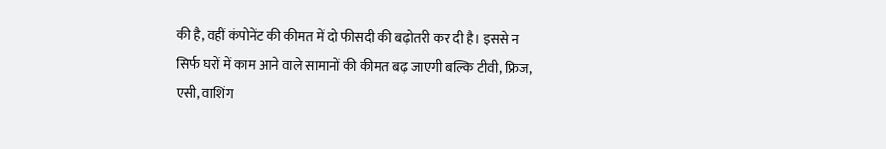की है, वहीं कंपोनेंट की कीमत में दो फीसदी की बढ़ोतरी कर दी है। इससे न सिर्फ घरों में काम आने वाले सामानों की कीमत बढ़ जाएगी बल्कि टीवी, फ्रिज, एसी, वाशिंग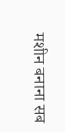मशीन बनाना सब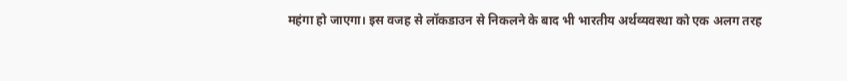महंगा हो जाएगा। इस वजह से लॉकडाउन से निकलने के बाद भी भारतीय अर्थव्यवस्था को एक अलग तरह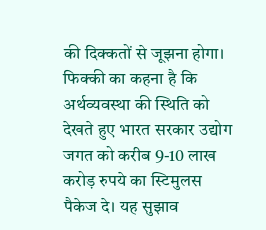की दिक्कतों से जूझना होगा।
फिक्की का कहना है कि अर्थव्यवस्था की स्थिति को देखते हुए भारत सरकार उद्योग जगत को करीब 9-10 लाख करोड़ रुपये का स्टिमुलस पैकेज दे। यह सुझाव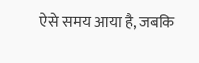ऐसे समय आया है, जबकि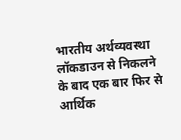भारतीय अर्थव्यवस्था लॉकडाउन से निकलने के बाद एक बार फिर से आर्थिक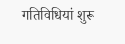गतिविधियां शुरू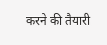करने की तैयारी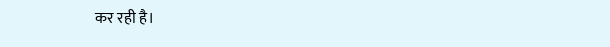कर रही है।